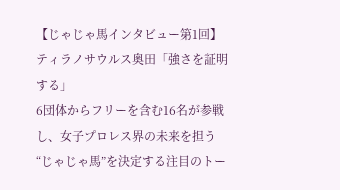【じゃじゃ馬インタビュー第1回】ティラノサウルス奥田「強さを証明する」
6団体からフリーを含む16名が参戦し、女子プロレス界の未来を担う“じゃじゃ馬”を決定する注目のトー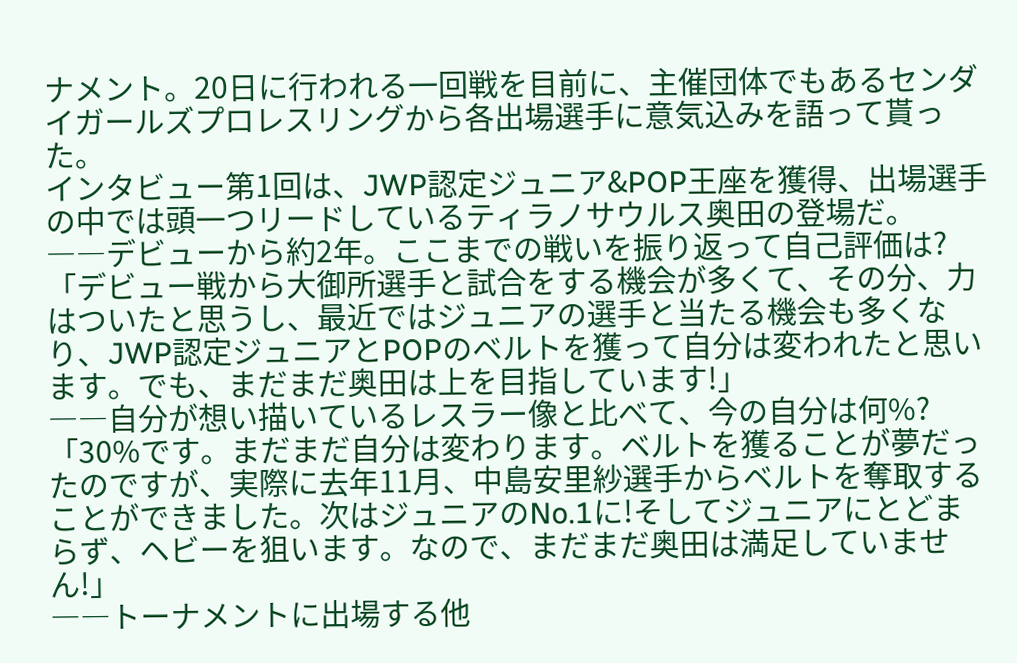ナメント。20日に行われる一回戦を目前に、主催団体でもあるセンダイガールズプロレスリングから各出場選手に意気込みを語って貰った。
インタビュー第1回は、JWP認定ジュニア&POP王座を獲得、出場選手の中では頭一つリードしているティラノサウルス奥田の登場だ。
――デビューから約2年。ここまでの戦いを振り返って自己評価は?
「デビュー戦から大御所選手と試合をする機会が多くて、その分、力はついたと思うし、最近ではジュニアの選手と当たる機会も多くなり、JWP認定ジュニアとPOPのベルトを獲って自分は変われたと思います。でも、まだまだ奥田は上を目指しています!」
――自分が想い描いているレスラー像と比べて、今の自分は何%?
「30%です。まだまだ自分は変わります。ベルトを獲ることが夢だったのですが、実際に去年11月、中島安里紗選手からベルトを奪取することができました。次はジュニアのNo.1に!そしてジュニアにとどまらず、ヘビーを狙います。なので、まだまだ奥田は満足していません!」
――トーナメントに出場する他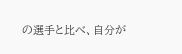の選手と比べ、自分が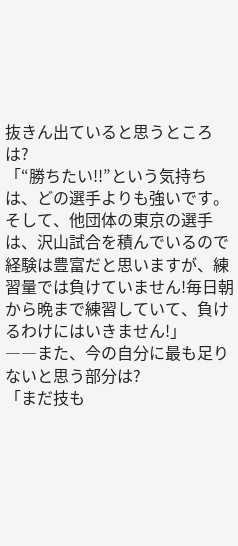抜きん出ていると思うところは?
「“勝ちたい!!”という気持ちは、どの選手よりも強いです。そして、他団体の東京の選手は、沢山試合を積んでいるので経験は豊富だと思いますが、練習量では負けていません!毎日朝から晩まで練習していて、負けるわけにはいきません!」
――また、今の自分に最も足りないと思う部分は?
「まだ技も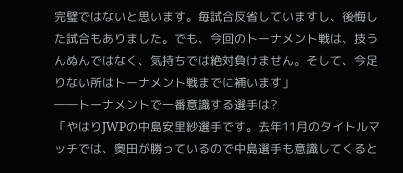完璧ではないと思います。毎試合反省していますし、後悔した試合もありました。でも、今回のトーナメント戦は、技うんぬんではなく、気持ちでは絶対負けません。そして、今足りない所はトーナメント戦までに補います」
――トーナメントで一番意識する選手は?
「やはりJWPの中島安里紗選手です。去年11月のタイトルマッチでは、奥田が勝っているので中島選手も意識してくると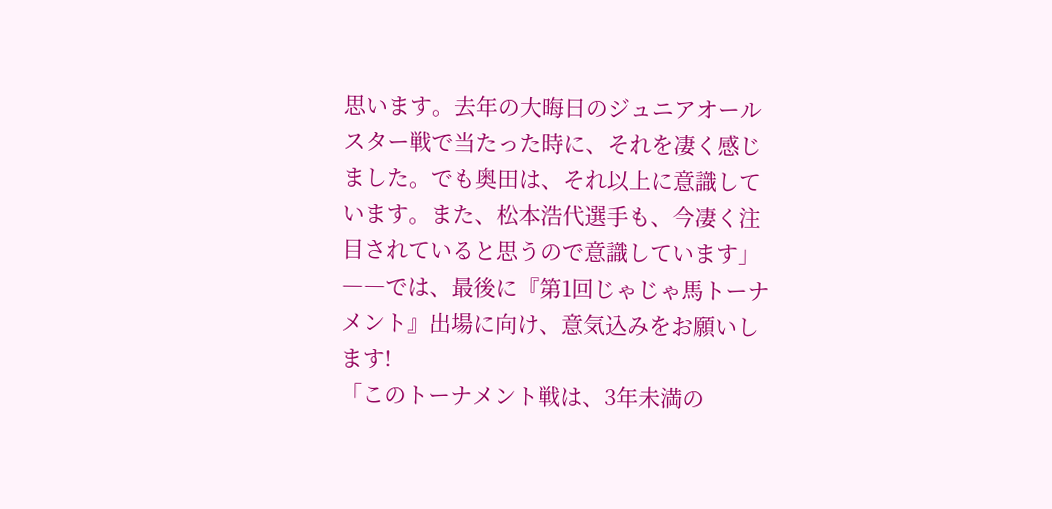思います。去年の大晦日のジュニアオールスター戦で当たった時に、それを凄く感じました。でも奥田は、それ以上に意識しています。また、松本浩代選手も、今凄く注目されていると思うので意識しています」
――では、最後に『第1回じゃじゃ馬トーナメント』出場に向け、意気込みをお願いします!
「このトーナメント戦は、3年未満の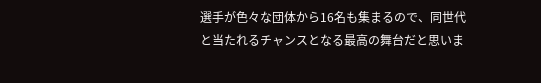選手が色々な団体から16名も集まるので、同世代と当たれるチャンスとなる最高の舞台だと思いま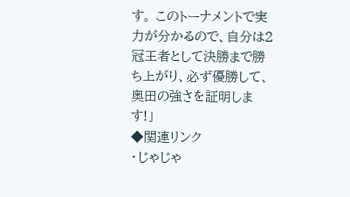す。 このトーナメントで実力が分かるので、自分は2冠王者として決勝まで勝ち上がり、必ず優勝して、奥田の強さを証明します!」
◆関連リンク
・じゃじゃ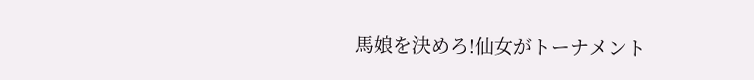馬娘を決めろ!仙女がトーナメント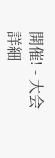開催! - 大会詳細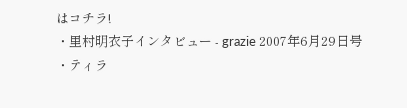はコチラ!
・里村明衣子インタビュー - grazie 2007年6月29日号
・ティラ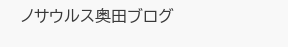ノサウルス奥田ブログ